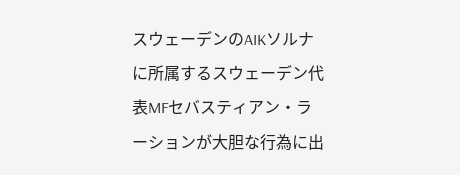スウェーデンのAIKソルナに所属するスウェーデン代表MFセバスティアン・ラーションが大胆な行為に出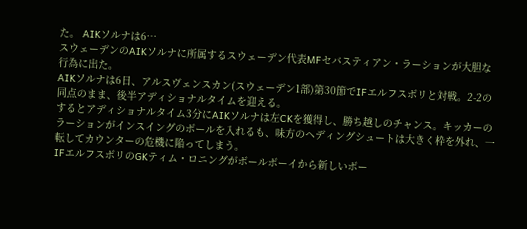た。 AIKソルナは6…
スウェーデンのAIKソルナに所属するスウェーデン代表MFセバスティアン・ラーションが大胆な行為に出た。
AIKソルナは6日、アルスヴェンスカン(スウェーデン1部)第30節でIFエルフスボリと対戦。2-2の同点のまま、後半アディショナルタイムを迎える。
するとアディショナルタイム3分にAIKソルナは左CKを獲得し、勝ち越しのチャンス。キッカーのラーションがインスイングのボールを入れるも、味方のヘディングシュートは大きく枠を外れ、一転してカウンターの危機に陥ってしまう。
IFエルフスボリのGKティム・ロニングがボールボーイから新しいボー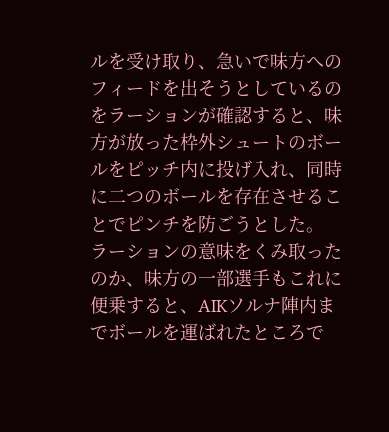ルを受け取り、急いで味方へのフィードを出そうとしているのをラーションが確認すると、味方が放った枠外シュートのボールをピッチ内に投げ入れ、同時に二つのボールを存在させることでピンチを防ごうとした。
ラーションの意味をくみ取ったのか、味方の一部選手もこれに便乗すると、AIKソルナ陣内までボールを運ばれたところで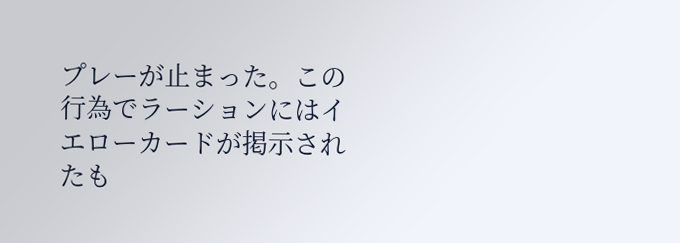プレーが止まった。この行為でラーションにはイエローカードが掲示されたも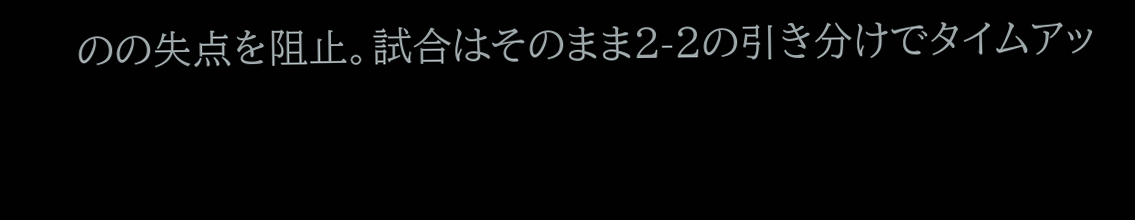のの失点を阻止。試合はそのまま2-2の引き分けでタイムアッ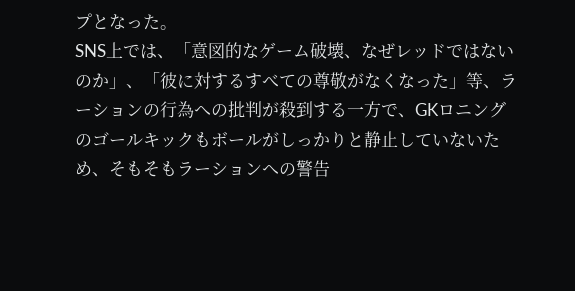プとなった。
SNS上では、「意図的なゲーム破壊、なぜレッドではないのか」、「彼に対するすべての尊敬がなくなった」等、ラーションの行為への批判が殺到する一方で、GKロニングのゴールキックもボールがしっかりと静止していないため、そもそもラーションへの警告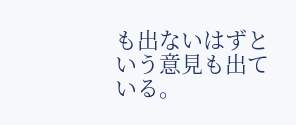も出ないはずという意見も出ている。